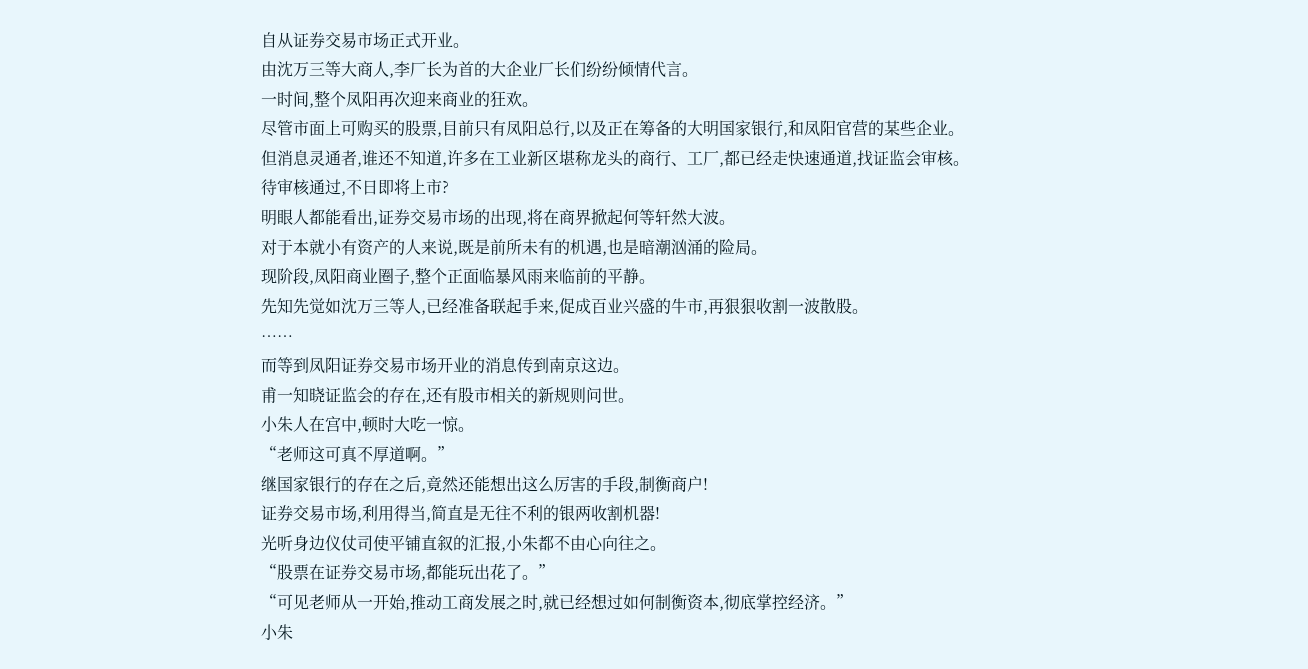自从证券交易市场正式开业。
由沈万三等大商人,李厂长为首的大企业厂长们纷纷倾情代言。
一时间,整个凤阳再次迎来商业的狂欢。
尽管市面上可购买的股票,目前只有凤阳总行,以及正在筹备的大明国家银行,和凤阳官营的某些企业。
但消息灵通者,谁还不知道,许多在工业新区堪称龙头的商行、工厂,都已经走快速通道,找证监会审核。
待审核通过,不日即将上市?
明眼人都能看出,证券交易市场的出现,将在商界掀起何等轩然大波。
对于本就小有资产的人来说,既是前所未有的机遇,也是暗潮汹涌的险局。
现阶段,凤阳商业圈子,整个正面临暴风雨来临前的平静。
先知先觉如沈万三等人,已经准备联起手来,促成百业兴盛的牛市,再狠狠收割一波散股。
……
而等到凤阳证券交易市场开业的消息传到南京这边。
甫一知晓证监会的存在,还有股市相关的新规则问世。
小朱人在宫中,顿时大吃一惊。
“老师这可真不厚道啊。”
继国家银行的存在之后,竟然还能想出这么厉害的手段,制衡商户!
证券交易市场,利用得当,简直是无往不利的银两收割机器!
光听身边仪仗司使平铺直叙的汇报,小朱都不由心向往之。
“股票在证券交易市场,都能玩出花了。”
“可见老师从一开始,推动工商发展之时,就已经想过如何制衡资本,彻底掌控经济。”
小朱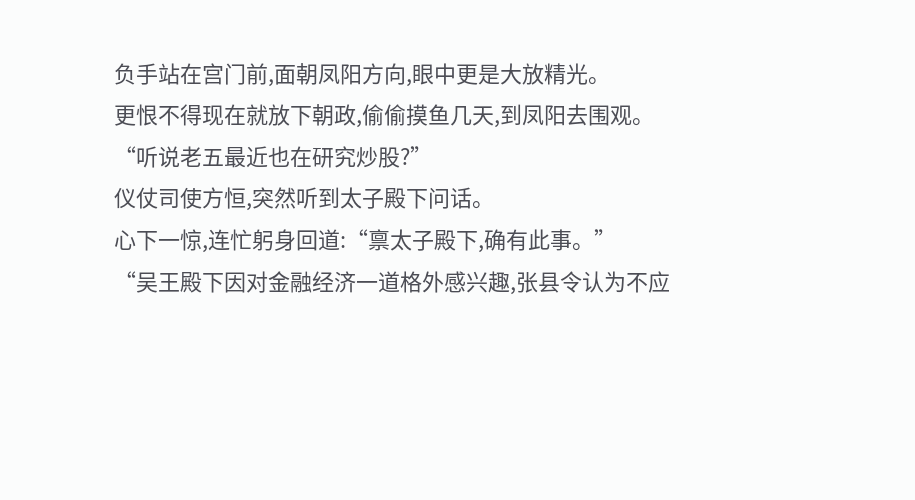负手站在宫门前,面朝凤阳方向,眼中更是大放精光。
更恨不得现在就放下朝政,偷偷摸鱼几天,到凤阳去围观。
“听说老五最近也在研究炒股?”
仪仗司使方恒,突然听到太子殿下问话。
心下一惊,连忙躬身回道:“禀太子殿下,确有此事。”
“吴王殿下因对金融经济一道格外感兴趣,张县令认为不应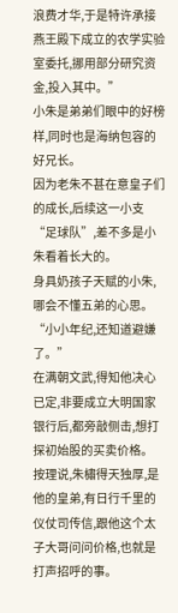浪费才华,于是特许承接燕王殿下成立的农学实验室委托,挪用部分研究资金,投入其中。”
小朱是弟弟们眼中的好榜样,同时也是海纳包容的好兄长。
因为老朱不甚在意皇子们的成长,后续这一小支“足球队”,差不多是小朱看着长大的。
身具奶孩子天赋的小朱,哪会不懂五弟的心思。
“小小年纪,还知道避嫌了。”
在满朝文武,得知他决心已定,非要成立大明国家银行后,都旁敲侧击,想打探初始股的买卖价格。
按理说,朱橚得天独厚,是他的皇弟,有日行千里的仪仗司传信,跟他这个太子大哥问问价格,也就是打声招呼的事。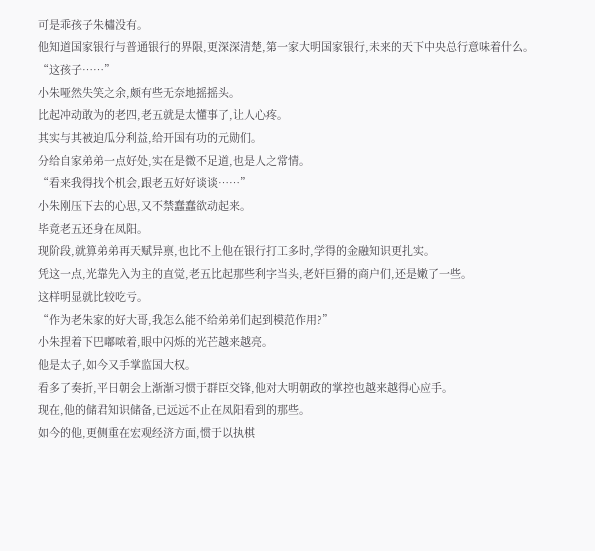可是乖孩子朱橚没有。
他知道国家银行与普通银行的界限,更深深清楚,第一家大明国家银行,未来的天下中央总行意味着什么。
“这孩子……”
小朱哑然失笑之余,颇有些无奈地摇摇头。
比起冲动敢为的老四,老五就是太懂事了,让人心疼。
其实与其被迫瓜分利益,给开国有功的元勋们。
分给自家弟弟一点好处,实在是微不足道,也是人之常情。
“看来我得找个机会,跟老五好好谈谈……”
小朱刚压下去的心思,又不禁蠢蠢欲动起来。
毕竟老五还身在凤阳。
现阶段,就算弟弟再天赋异禀,也比不上他在银行打工多时,学得的金融知识更扎实。
凭这一点,光靠先入为主的直觉,老五比起那些利字当头,老奸巨猾的商户们,还是嫩了一些。
这样明显就比较吃亏。
“作为老朱家的好大哥,我怎么能不给弟弟们起到模范作用?”
小朱捏着下巴嘟哝着,眼中闪烁的光芒越来越亮。
他是太子,如今又手掌监国大权。
看多了奏折,平日朝会上渐渐习惯于群臣交锋,他对大明朝政的掌控也越来越得心应手。
现在,他的储君知识储备,已远远不止在凤阳看到的那些。
如今的他,更侧重在宏观经济方面,惯于以执棋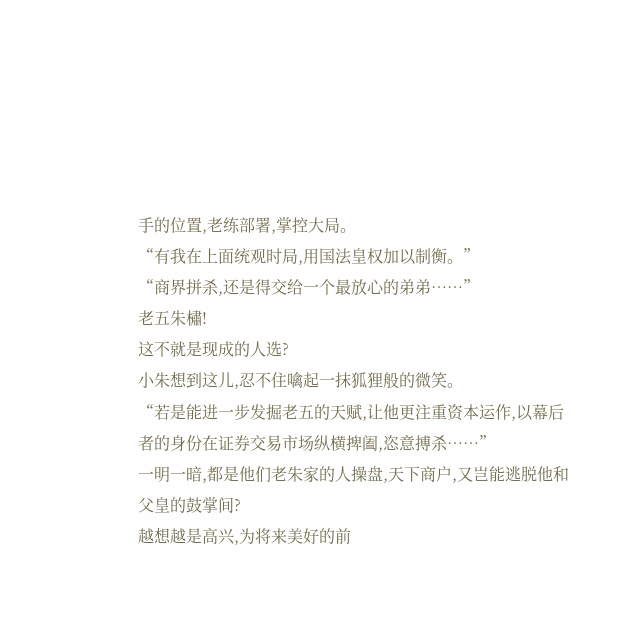手的位置,老练部署,掌控大局。
“有我在上面统观时局,用国法皇权加以制衡。”
“商界拼杀,还是得交给一个最放心的弟弟……”
老五朱橚!
这不就是现成的人选?
小朱想到这儿,忍不住噙起一抹狐狸般的微笑。
“若是能进一步发掘老五的天赋,让他更注重资本运作,以幕后者的身份在证券交易市场纵横捭阖,恣意搏杀……”
一明一暗,都是他们老朱家的人操盘,天下商户,又岂能逃脱他和父皇的鼓掌间?
越想越是高兴,为将来美好的前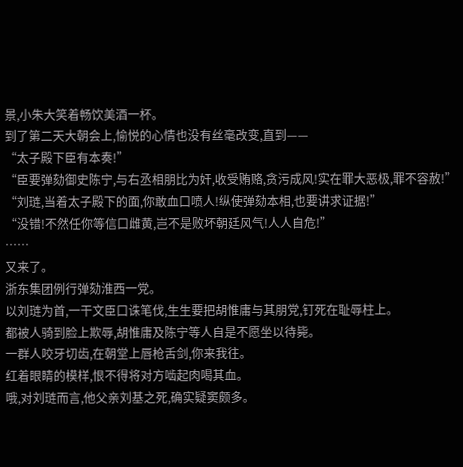景,小朱大笑着畅饮美酒一杯。
到了第二天大朝会上,愉悦的心情也没有丝毫改变,直到——
“太子殿下臣有本奏!”
“臣要弹劾御史陈宁,与右丞相朋比为奸,收受贿赂,贪污成风!实在罪大恶极,罪不容赦!”
“刘琏,当着太子殿下的面,你敢血口喷人!纵使弹劾本相,也要讲求证据!”
“没错!不然任你等信口雌黄,岂不是败坏朝廷风气!人人自危!”
……
又来了。
浙东集团例行弹劾淮西一党。
以刘琏为首,一干文臣口诛笔伐,生生要把胡惟庸与其朋党,钉死在耻辱柱上。
都被人骑到脸上欺辱,胡惟庸及陈宁等人自是不愿坐以待毙。
一群人咬牙切齿,在朝堂上唇枪舌剑,你来我往。
红着眼睛的模样,恨不得将对方啮起肉喝其血。
哦,对刘琏而言,他父亲刘基之死,确实疑窦颇多。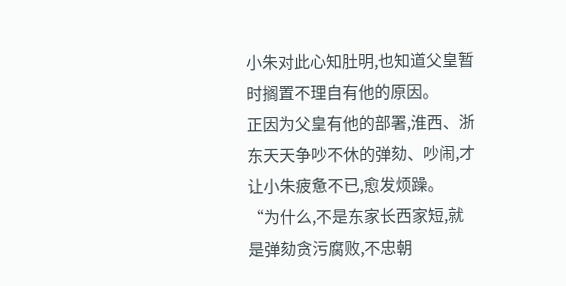小朱对此心知肚明,也知道父皇暂时搁置不理自有他的原因。
正因为父皇有他的部署,淮西、浙东天天争吵不休的弹劾、吵闹,才让小朱疲惫不已,愈发烦躁。
“为什么,不是东家长西家短,就是弹劾贪污腐败,不忠朝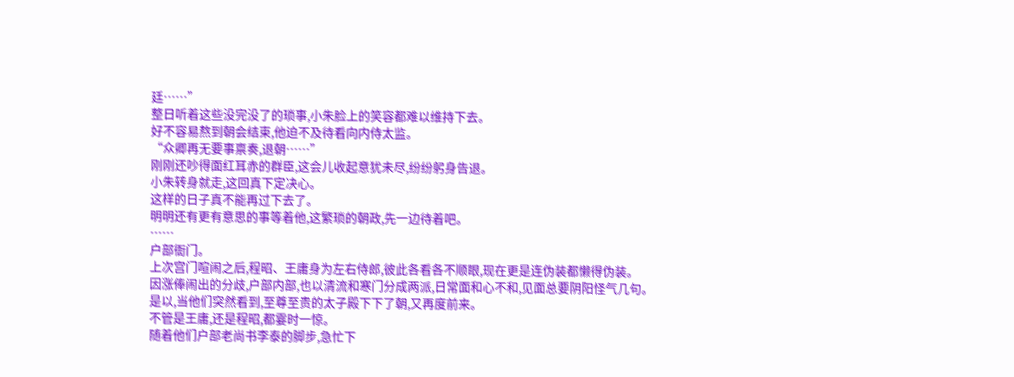廷……”
整日听着这些没完没了的琐事,小朱脸上的笑容都难以维持下去。
好不容易熬到朝会结束,他迫不及待看向内侍太监。
“众卿再无要事禀奏,退朝……”
刚刚还吵得面红耳赤的群臣,这会儿收起意犹未尽,纷纷躬身告退。
小朱转身就走,这回真下定决心。
这样的日子真不能再过下去了。
明明还有更有意思的事等着他,这繁琐的朝政,先一边待着吧。
……
户部衙门。
上次宫门喧闹之后,程昭、王庸身为左右侍郎,彼此各看各不顺眼,现在更是连伪装都懒得伪装。
因涨俸闹出的分歧,户部内部,也以清流和寒门分成两派,日常面和心不和,见面总要阴阳怪气几句。
是以,当他们突然看到,至尊至贵的太子殿下下了朝,又再度前来。
不管是王庸,还是程昭,都霎时一惊。
随着他们户部老尚书李泰的脚步,急忙下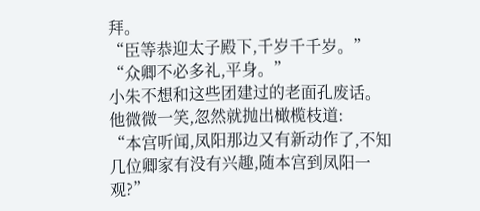拜。
“臣等恭迎太子殿下,千岁千千岁。”
“众卿不必多礼,平身。”
小朱不想和这些团建过的老面孔废话。
他微微一笑,忽然就抛出橄榄枝道:
“本宫听闻,凤阳那边又有新动作了,不知几位卿家有没有兴趣,随本宫到凤阳一观?”